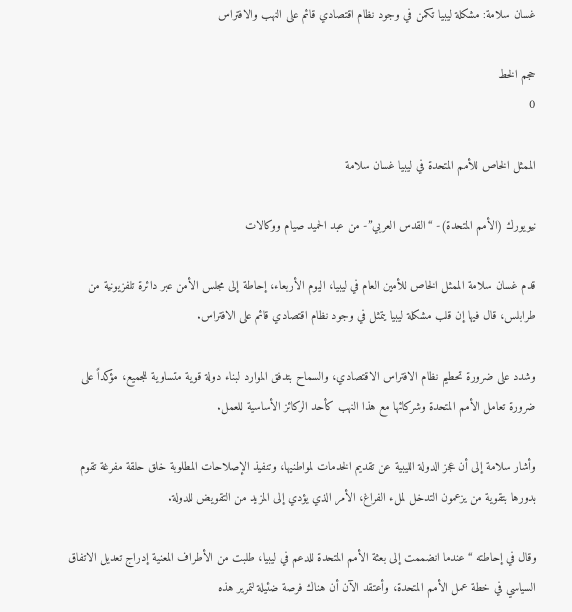غسان سلامة: مشكلة ليبيا تكمن في وجود نظام اقتصادي قائم على النهب والافتراس

حجم الخط
0

الممثل الخاص للأمم المتحدة في ليبيا غسان سلامة

نيويورك (الأمم المتحدة)- “القدس العربي”- من عبد الحميد صيام ووكالات

قدم غسان سلامة الممثل الخاص للأمين العام في ليبيا، اليوم الأربعاء، إحاطة إلى مجلس الأمن عبر دائرة تلفزيونية من طرابلس، قال فيها إن قلب مشكلة ليبيا يتمثل في وجود نظام اقتصادي قائم على الافتراس.

وشدد على ضرورة تحطيم نظام الافتراس الاقتصادي، والسماح بتدفق الموارد لبناء دولة قوية متساوية للجميع، مؤكداً على ضرورة تعامل الأمم المتحدة وشركائها مع هذا النهب كأحد الركائز الأساسية للعمل.

وأشار سلامة إلى أن عجز الدولة الليبية عن تقديم الخدمات لمواطنيها، وتنفيذ الإصلاحات المطلوبة خلق حلقة مفرغة تقوم بدورها بتقوية من يزعمون التدخل لملء الفراغ، الأمر الذي يؤدي إلى المزيد من التقويض للدولة.

وقال في إحاطته “عندما انضممت إلى بعثة الأمم المتحدة للدعم في ليبيا، طلبت من الأطراف المعنية إدراج تعديل الاتفاق السياسي في خطة عمل الأمم المتحدة، وأعتقد الآن أن هناك فرصة ضئيلة لتمرير هذه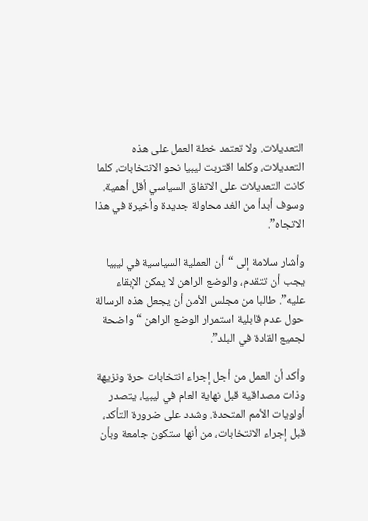التعديلات. ولا تعتمد خطة العمل على هذه التعديلات، وكلما اقتربت ليبيا نحو الانتخابات، كلما كانت التعديلات على الاتفاق السياسي أقل أهمية. وسوف أبدأ من الغد محاولة جديدة وأخيرة في هذا الاتجاه”.

وأشار سلامة إلى “أن العملية السياسية في ليبيا يجب أن تتقدم، والوضع الراهن لا يمكن الإبقاء عليه”. طالبا من مجلس الأمن أن يجعل هذه الرسالة حول عدم قابلية استمرار الوضع الراهن “واضحة لجميع القادة في البلد”.

وأكد أن العمل من أجل إجراء انتخابات حرة ونزيهة وذات مصداقية قبل نهاية العام في ليبيا، يتصدر أولويات الأمم المتحدة. وشدد على ضرورة التأكد، قبل إجراء الانتخابات، من أنها ستكون جامعة وبأن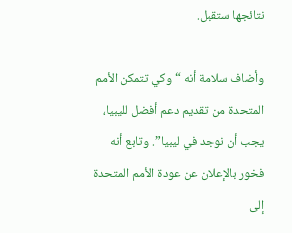نتائجها ستقبل.

وأضاف سلامة أنه “وكي تتمكن الأمم المتحدة من تقديم دعم أفضل لليبيا، يجب أن نوجد في ليبيا”. وتابع أنه فخور بالإعلان عن عودة الأمم المتحدة إلى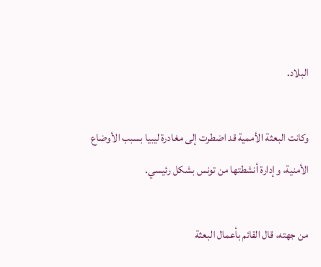البلاد.

وكانت البعثة الأممية قد اضطرت إلى مغادرة ليبيا بسبب الأوضاع الأمنية، وإدارة أنشطتها من تونس بشكل رئيسي.

من جهته، قال القائم بأعمال البعثة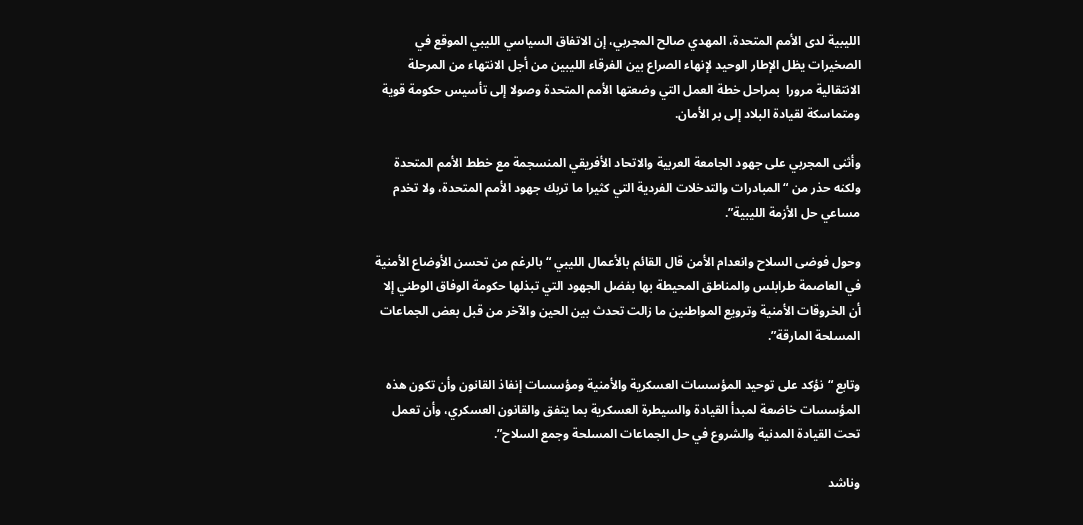الليبية لدى الأمم المتحدة، المهدي صالح المجربي، إن الاتفاق السياسي الليبي الموقع في الصخيرات يظل الإطار الوحيد لإنهاء الصراع بين الفرقاء الليبين من أجل الانتهاء من المرحلة الانتقالية مرورا  بمراحل خطة العمل التي وضعتها الأمم المتحدة وصولا إلى تأسيس حكومة قوية ومتماسكة لقيادة البلاد إلى بر الأمان.

وأثنى المجربي على جهود الجامعة العربية والاتحاد الأفريقي المنسجمة مع خطط الأمم المتحدة ولكنه حذر من “المبادرات والتدخلات الفردية التي كثيرا ما تربك جهود الأمم المتحدة، ولا تخدم مساعي حل الأزمة الليبية”.

وحول فوضى السلاح وانعدام الأمن قال القائم بالأعمال الليبي “بالرغم من تحسن الأوضاع الأمنية في العاصمة طرابلس والمناطق المحيطة بها بفضل الجهود التي تبذلها حكومة الوفاق الوطني إلا أن الخروقات الأمنية وترويع المواطنين ما زالت تحدث بين الحين والآخر من قبل بعض الجماعات المسلحة المارقة”.

وتابع “نؤكد على توحيد المؤسسات العسكرية والأمنية ومؤسسات إنفاذ القانون وأن تكون هذه المؤسسات خاضعة لمبدأ القيادة والسيطرة العسكرية بما يتفق والقانون العسكري، وأن تعمل تحت القيادة المدنية والشروع في حل الجماعات المسلحة وجمع السلاح”.

وناشد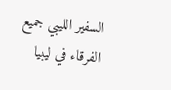السفير الليبي جميع الفرقاء في ليبيا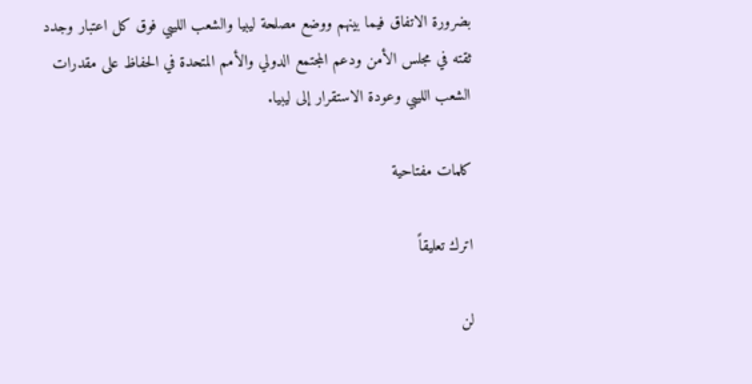بضرورة الاتفاق فيما بينهم ووضع مصلحة ليبيا والشعب الليبي فوق كل اعتبار وجدد ثقته في مجلس الأمن ودعم المجتمع الدولي والأمم المتحدة في الحفاظ على مقدرات الشعب الليبي وعودة الاستقرار إلى ليبيا.

كلمات مفتاحية

اترك تعليقاً

لن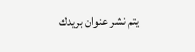يتم نشر عنوان بريدك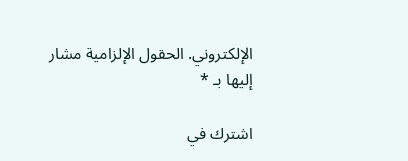الإلكتروني. الحقول الإلزامية مشار إليها بـ *

اشترك في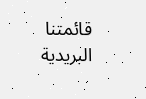قائمتنا البريدية